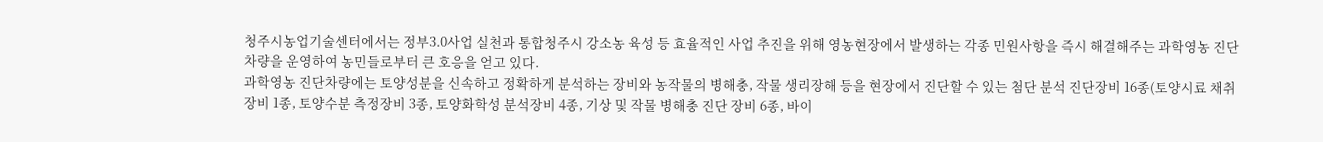청주시농업기술센터에서는 정부3.0사업 실천과 통합청주시 강소농 육성 등 효율적인 사업 추진을 위해 영농현장에서 발생하는 각종 민원사항을 즉시 해결해주는 과학영농 진단차량을 운영하여 농민들로부터 큰 호응을 얻고 있다.
과학영농 진단차량에는 토양성분을 신속하고 정확하게 분석하는 장비와 농작물의 병해충, 작물 생리장해 등을 현장에서 진단할 수 있는 첨단 분석 진단장비 16종(토양시료 채취장비 1종, 토양수분 측정장비 3종, 토양화학성 분석장비 4종, 기상 및 작물 병해충 진단 장비 6종, 바이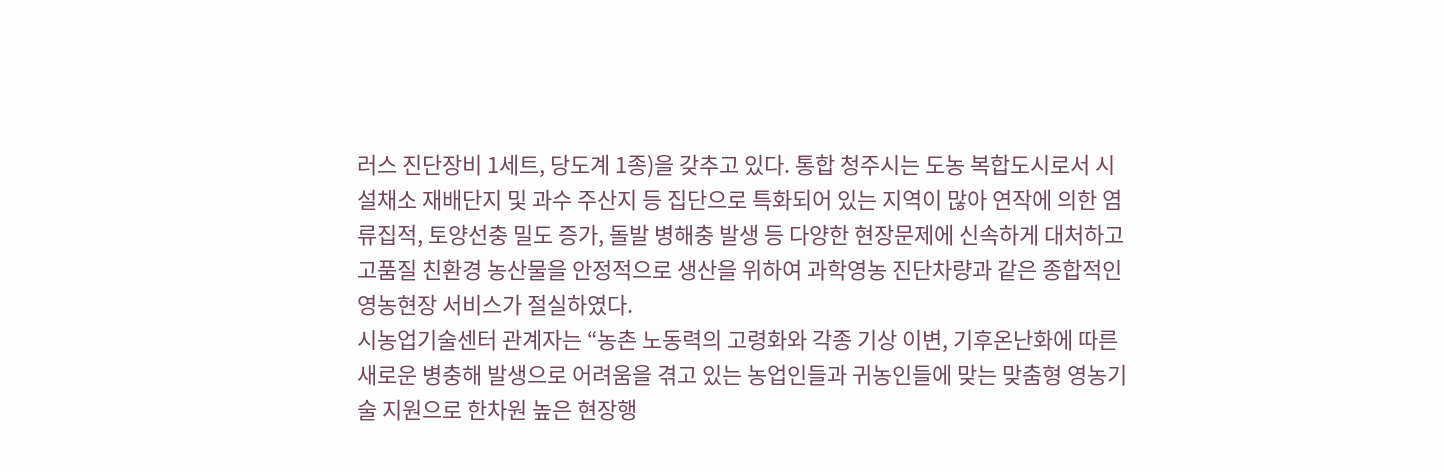러스 진단장비 1세트, 당도계 1종)을 갖추고 있다. 통합 청주시는 도농 복합도시로서 시설채소 재배단지 및 과수 주산지 등 집단으로 특화되어 있는 지역이 많아 연작에 의한 염류집적, 토양선충 밀도 증가, 돌발 병해충 발생 등 다양한 현장문제에 신속하게 대처하고 고품질 친환경 농산물을 안정적으로 생산을 위하여 과학영농 진단차량과 같은 종합적인 영농현장 서비스가 절실하였다.
시농업기술센터 관계자는 “농촌 노동력의 고령화와 각종 기상 이변, 기후온난화에 따른 새로운 병충해 발생으로 어려움을 겪고 있는 농업인들과 귀농인들에 맞는 맞춤형 영농기술 지원으로 한차원 높은 현장행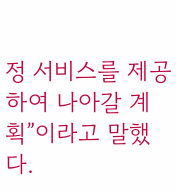정 서비스를 제공하여 나아갈 계획”이라고 말했다.